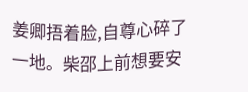姜卿捂着脸,自尊心碎了一地。柴邵上前想要安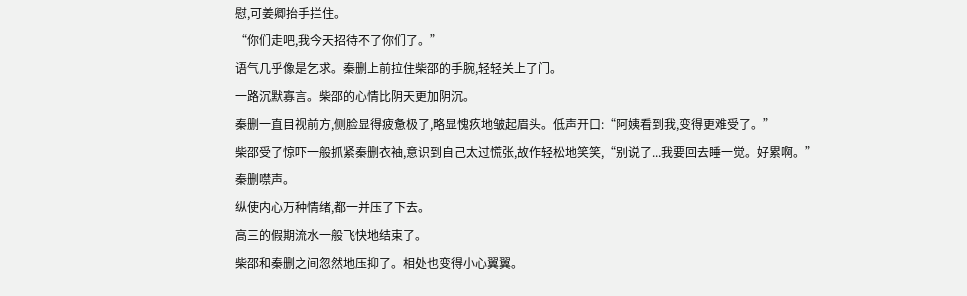慰,可姜卿抬手拦住。
“你们走吧,我今天招待不了你们了。”
语气几乎像是乞求。秦删上前拉住柴邵的手腕,轻轻关上了门。
一路沉默寡言。柴邵的心情比阴天更加阴沉。
秦删一直目视前方,侧脸显得疲惫极了,略显愧疚地皱起眉头。低声开口:“阿姨看到我,变得更难受了。”
柴邵受了惊吓一般抓紧秦删衣袖,意识到自己太过慌张,故作轻松地笑笑,“别说了...我要回去睡一觉。好累啊。”
秦删噤声。
纵使内心万种情绪,都一并压了下去。
高三的假期流水一般飞快地结束了。
柴邵和秦删之间忽然地压抑了。相处也变得小心翼翼。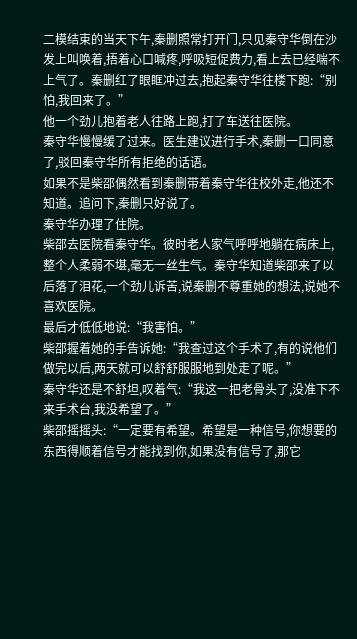二模结束的当天下午,秦删照常打开门,只见秦守华倒在沙发上叫唤着,捂着心口喊疼,呼吸短促费力,看上去已经喘不上气了。秦删红了眼眶冲过去,抱起秦守华往楼下跑:“别怕,我回来了。”
他一个劲儿抱着老人往路上跑,打了车送往医院。
秦守华慢慢缓了过来。医生建议进行手术,秦删一口同意了,驳回秦守华所有拒绝的话语。
如果不是柴邵偶然看到秦删带着秦守华往校外走,他还不知道。追问下,秦删只好说了。
秦守华办理了住院。
柴邵去医院看秦守华。彼时老人家气呼呼地躺在病床上,整个人柔弱不堪,毫无一丝生气。秦守华知道柴邵来了以后落了泪花,一个劲儿诉苦,说秦删不尊重她的想法,说她不喜欢医院。
最后才低低地说:“我害怕。”
柴邵握着她的手告诉她:“我查过这个手术了,有的说他们做完以后,两天就可以舒舒服服地到处走了呢。”
秦守华还是不舒坦,叹着气:“我这一把老骨头了,没准下不来手术台,我没希望了。”
柴邵摇摇头:“一定要有希望。希望是一种信号,你想要的东西得顺着信号才能找到你,如果没有信号了,那它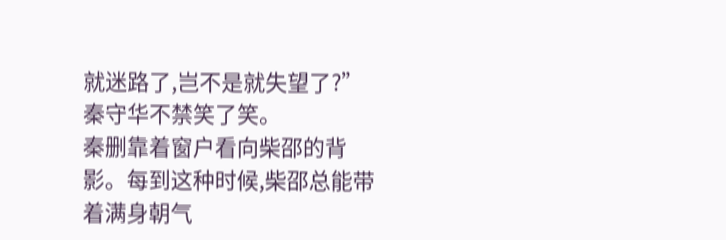就迷路了,岂不是就失望了?”
秦守华不禁笑了笑。
秦删靠着窗户看向柴邵的背影。每到这种时候,柴邵总能带着满身朝气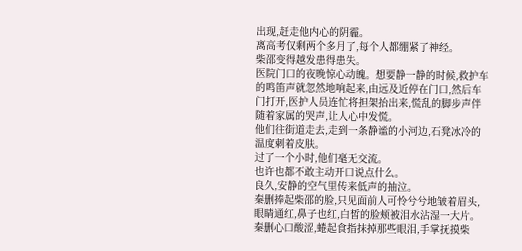出现,赶走他内心的阴霾。
离高考仅剩两个多月了,每个人都绷紧了神经。
柴邵变得越发患得患失。
医院门口的夜晚惊心动魄。想要静一静的时候,救护车的鸣笛声就忽然地响起来,由远及近停在门口,然后车门打开,医护人员连忙将担架抬出来,慌乱的脚步声伴随着家属的哭声,让人心中发慌。
他们往街道走去,走到一条静谧的小河边,石凳冰冷的温度刺着皮肤。
过了一个小时,他们毫无交流。
也许也都不敢主动开口说点什么。
良久,安静的空气里传来低声的抽泣。
秦删捧起柴邵的脸,只见面前人可怜兮兮地皱着眉头,眼睛通红,鼻子也红,白皙的脸颊被泪水沾湿一大片。
秦删心口酸涩,蜷起食指抹掉那些眼泪,手掌抚摸柴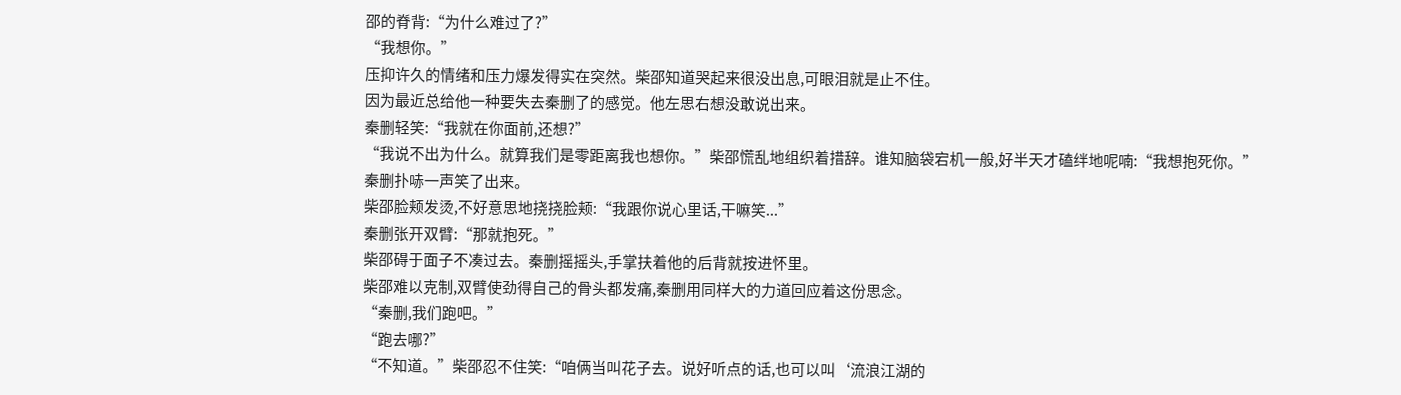邵的脊背:“为什么难过了?”
“我想你。”
压抑许久的情绪和压力爆发得实在突然。柴邵知道哭起来很没出息,可眼泪就是止不住。
因为最近总给他一种要失去秦删了的感觉。他左思右想没敢说出来。
秦删轻笑:“我就在你面前,还想?”
“我说不出为什么。就算我们是零距离我也想你。”柴邵慌乱地组织着措辞。谁知脑袋宕机一般,好半天才磕绊地呢喃:“我想抱死你。”
秦删扑哧一声笑了出来。
柴邵脸颊发烫,不好意思地挠挠脸颊:“我跟你说心里话,干嘛笑...”
秦删张开双臂:“那就抱死。”
柴邵碍于面子不凑过去。秦删摇摇头,手掌扶着他的后背就按进怀里。
柴邵难以克制,双臂使劲得自己的骨头都发痛,秦删用同样大的力道回应着这份思念。
“秦删,我们跑吧。”
“跑去哪?”
“不知道。”柴邵忍不住笑:“咱俩当叫花子去。说好听点的话,也可以叫‘流浪江湖的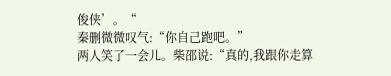俊侠’。“
秦删微微叹气:“你自己跑吧。”
两人笑了一会儿。柴邵说:“真的,我跟你走算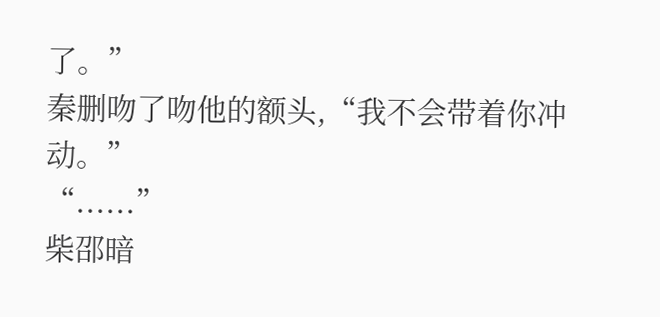了。”
秦删吻了吻他的额头,“我不会带着你冲动。”
“......”
柴邵暗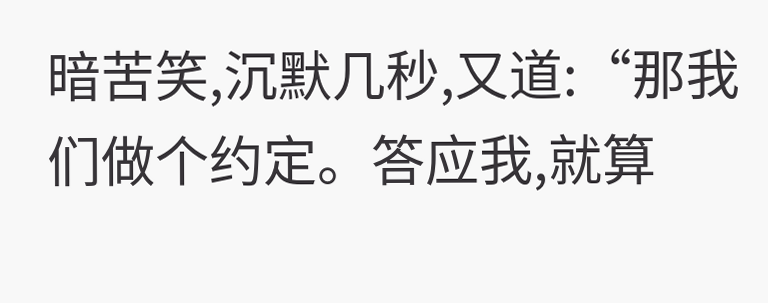暗苦笑,沉默几秒,又道:“那我们做个约定。答应我,就算